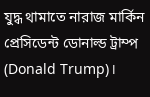যুদ্ধ থামাতে নারাজ মার্কিন প্রেসিডেন্ট ডোনাল্ড ট্রাম্প (Donald Trump)।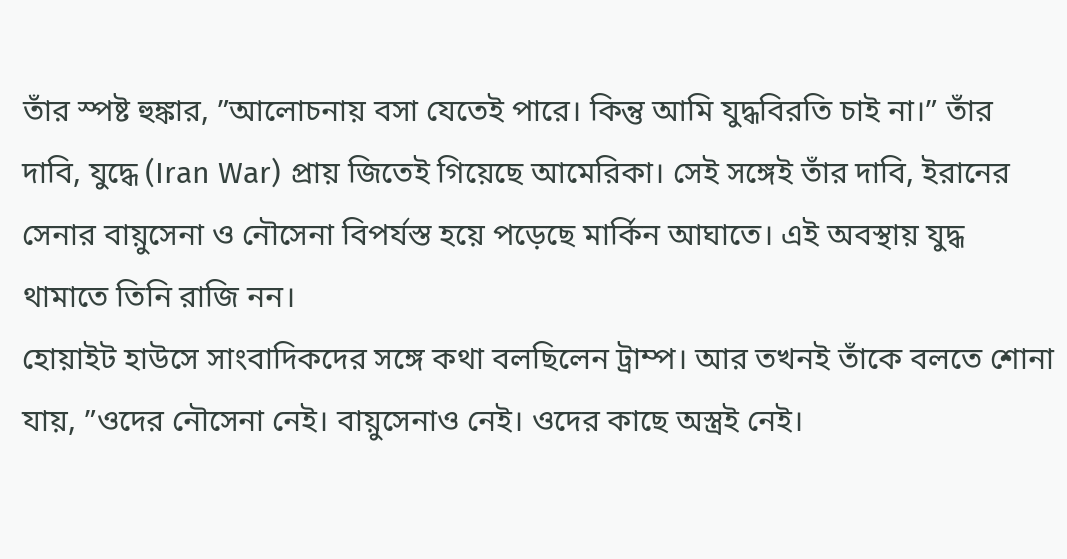তাঁর স্পষ্ট হুঙ্কার, ”আলোচনায় বসা যেতেই পারে। কিন্তু আমি যুদ্ধবিরতি চাই না।” তাঁর দাবি, যুদ্ধে (Iran War) প্রায় জিতেই গিয়েছে আমেরিকা। সেই সঙ্গেই তাঁর দাবি, ইরানের সেনার বায়ুসেনা ও নৌসেনা বিপর্যস্ত হয়ে পড়েছে মার্কিন আঘাতে। এই অবস্থায় যুদ্ধ থামাতে তিনি রাজি নন।
হোয়াইট হাউসে সাংবাদিকদের সঙ্গে কথা বলছিলেন ট্রাম্প। আর তখনই তাঁকে বলতে শোনা যায়, ”ওদের নৌসেনা নেই। বায়ুসেনাও নেই। ওদের কাছে অস্ত্রই নেই।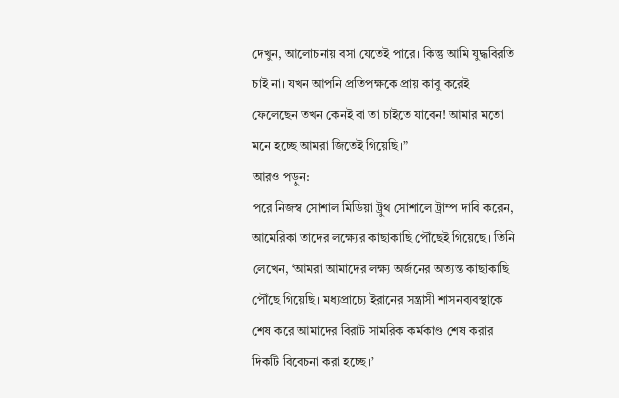দেখুন, আলোচনায় বসা যেতেই পারে। কিন্তু আমি যুদ্ধবিরতি চাই না। যখন আপনি প্রতিপক্ষকে প্রায় কাবু করেই ফেলেছেন তখন কেনই বা তা চাইতে যাবেন! আমার মতো মনে হচ্ছে আমরা জিতেই গিয়েছি।”
আরও পড়ুন:
পরে নিজস্ব সোশাল মিডিয়া ট্রুথ সোশালে ট্রাম্প দাবি করেন, আমেরিকা তাদের লক্ষ্যের কাছাকাছি পৌঁছেই গিয়েছে। তিনি লেখেন, ‘আমরা আমাদের লক্ষ্য অর্জনের অত্যন্ত কাছাকাছি পৌঁছে গিয়েছি। মধ্যপ্রাচ্যে ইরানের সন্ত্রাসী শাসনব্যবস্থাকে শেষ করে আমাদের বিরাট সামরিক কর্মকাণ্ড শেষ করার দিকটি বিবেচনা করা হচ্ছে।’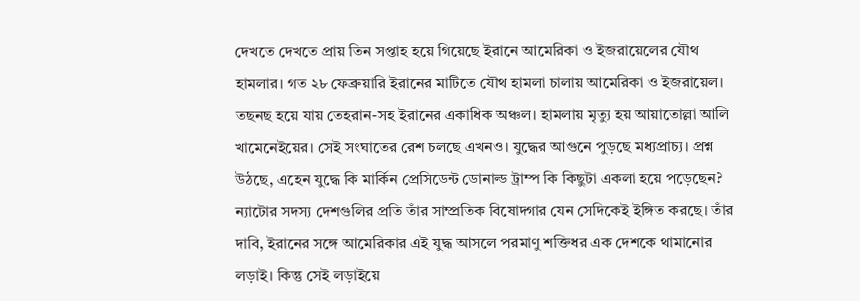দেখতে দেখতে প্রায় তিন সপ্তাহ হয়ে গিয়েছে ইরানে আমেরিকা ও ইজরায়েলের যৌথ হামলার। গত ২৮ ফেব্রুয়ারি ইরানের মাটিতে যৌথ হামলা চালায় আমেরিকা ও ইজরায়েল। তছনছ হয়ে যায় তেহরান-সহ ইরানের একাধিক অঞ্চল। হামলায় মৃত্যু হয় আয়াতোল্লা আলি খামেনেইয়ের। সেই সংঘাতের রেশ চলছে এখনও। যুদ্ধের আগুনে পুড়ছে মধ্যপ্রাচ্য। প্রশ্ন উঠছে, এহেন যুদ্ধে কি মার্কিন প্রেসিডেন্ট ডোনাল্ড ট্রাম্প কি কিছুটা একলা হয়ে পড়েছেন? ন্যাটোর সদস্য দেশগুলির প্রতি তাঁর সাম্প্রতিক বিষোদ্গার যেন সেদিকেই ইঙ্গিত করছে। তাঁর দাবি, ইরানের সঙ্গে আমেরিকার এই যুদ্ধ আসলে পরমাণু শক্তিধর এক দেশকে থামানোর লড়াই। কিন্তু সেই লড়াইয়ে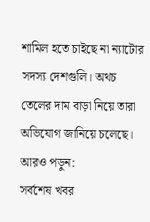শামিল হতে চাইছে না ন্যাটোর সদস্য দেশগুলি। অথচ তেলের দাম বাড়া নিয়ে তারা অভিযোগ জানিয়ে চলেছে।
আরও পড়ুন:
সর্বশেষ খবর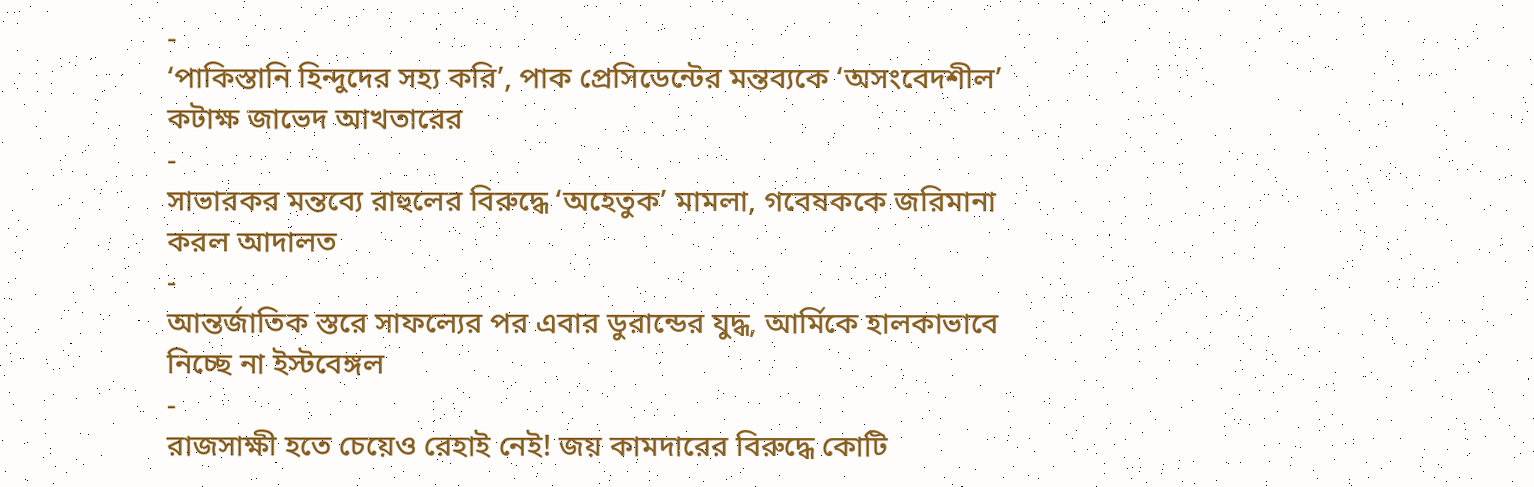-
‘পাকিস্তানি হিন্দুদের সহ্য করি’, পাক প্রেসিডেন্টের মন্তব্যকে ‘অসংবেদশীল’ কটাক্ষ জাভেদ আখতারের
-
সাভারকর মন্তব্যে রাহুলের বিরুদ্ধে ‘অহেতুক’ মামলা, গবেষককে জরিমানা করল আদালত
-
আন্তর্জাতিক স্তরে সাফল্যের পর এবার ডুরান্ডের যুদ্ধ, আর্মিকে হালকাভাবে নিচ্ছে না ইস্টবেঙ্গল
-
রাজসাক্ষী হতে চেয়েও রেহাই নেই! জয় কামদারের বিরুদ্ধে কোটি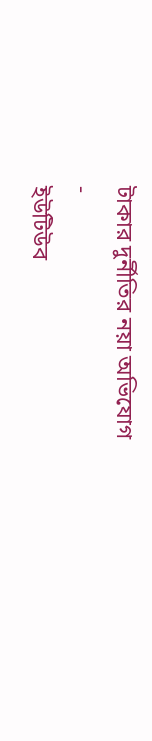টাকার দুর্নীতির নয়া অভিযোগ
-
ইউটিউব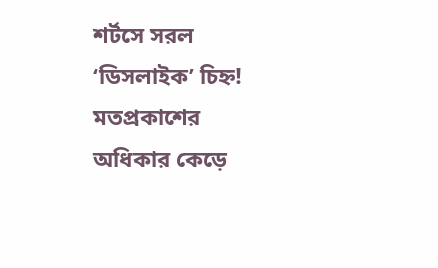শর্টসে সরল ‘ডিসলাইক’ চিহ্ন! মতপ্রকাশের অধিকার কেড়ে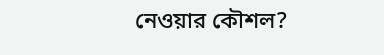নেওয়ার কৌশল?